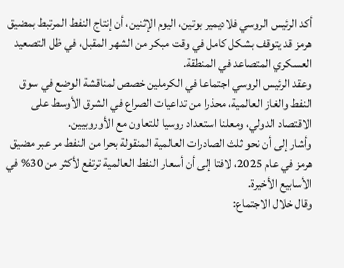أكد الرئيس الروسي فلاديمير بوتين، اليوم الإثنين، أن إنتاج النفط المرتبط بمضيق هرمز قد يتوقف بشكل كامل في وقت مبكر من الشهر المقبل، في ظل التصعيد العسكري المتصاعد في المنطقة.
وعقد الرئيس الروسي اجتماعا في الكرملين خصص لمناقشة الوضع في سوق النفط والغاز العالمية، محذرا من تداعيات الصراع في الشرق الأوسط على الاقتصاد الدولي، ومعلنا استعداد روسيا للتعاون مع الأوروبيين.
وأشار إلى أن نحو ثلث الصادرات العالمية المنقولة بحرا من النفط مر عبر مضيق هرمز في عام 2025، لافتا إلى أن أسعار النفط العالمية ترتفع لأكثر من 30% في الأسابيع الأخيرة.
وقال خلال الاجتماع: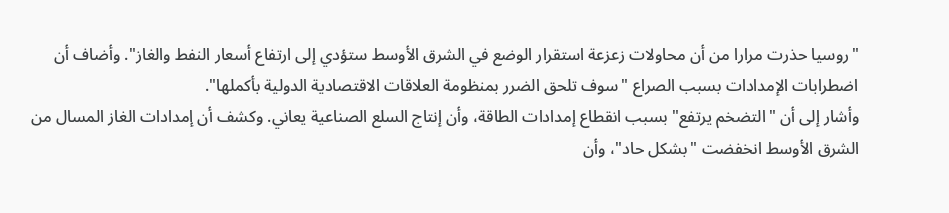"روسيا حذرت مرارا من أن محاولات زعزعة استقرار الوضع في الشرق الأوسط ستؤدي إلى ارتفاع أسعار النفط والغاز". وأضاف أن اضطرابات الإمدادات بسبب الصراع "سوف تلحق الضرر بمنظومة العلاقات الاقتصادية الدولية بأكملها".
وأشار إلى أن "التضخم يرتفع" بسبب انقطاع إمدادات الطاقة، وأن إنتاج السلع الصناعية يعاني. وكشف أن إمدادات الغاز المسال من الشرق الأوسط انخفضت "بشكل حاد"، وأن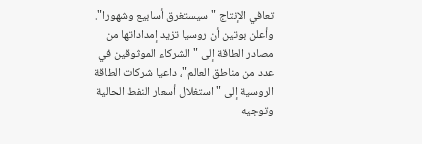تعافي الإنتاج "سيستغرق أسابيع وشهورا".
وأعلن بوتين أن روسيا تزيد إمداداتها من مصادر الطاقة إلى "الشركاء الموثوقين في عدد من مناطق العالم"، داعيا شركات الطاقة الروسية إلى "استغلال أسعار النفط الحالية وتوجيه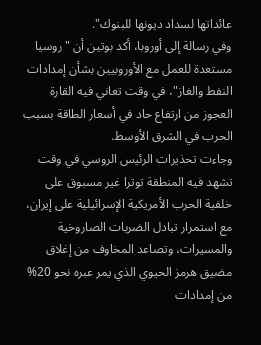عائداتها لسداد ديونها للبنوك".
وفي رسالة إلى أوروبا، أكد بوتين أن "روسيا مستعدة للعمل مع الأوروبيين بشأن إمدادات النفط والغاز"، في وقت تعاني فيه القارة العجوز من ارتفاع حاد في أسعار الطاقة بسبب الحرب في الشرق الأوسط.
وجاءت تحذيرات الرئيس الروسي في وقت تشهد فيه المنطقة توترا غير مسبوق على خلفية الحرب الأمريكية الإسرائيلية على إيران، مع استمرار تبادل الضربات الصاروخية والمسيرات، وتصاعد المخاوف من إغلاق مضيق هرمز الحيوي الذي يمر عبره نحو 20% من إمدادات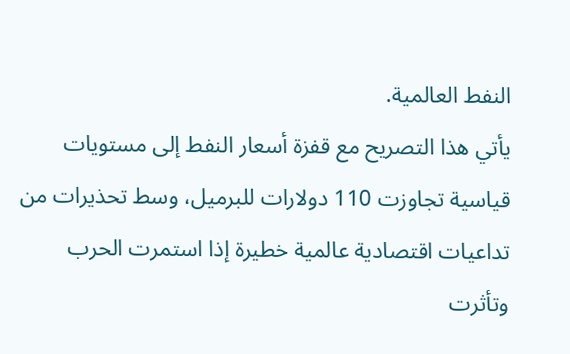النفط العالمية.
يأتي هذا التصريح مع قفزة أسعار النفط إلى مستويات قياسية تجاوزت 110 دولارات للبرميل، وسط تحذيرات من تداعيات اقتصادية عالمية خطيرة إذا استمرت الحرب وتأثرت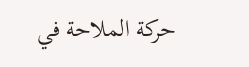حركة الملاحة في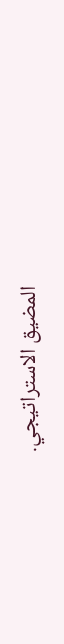المضيق الاستراتيجي.